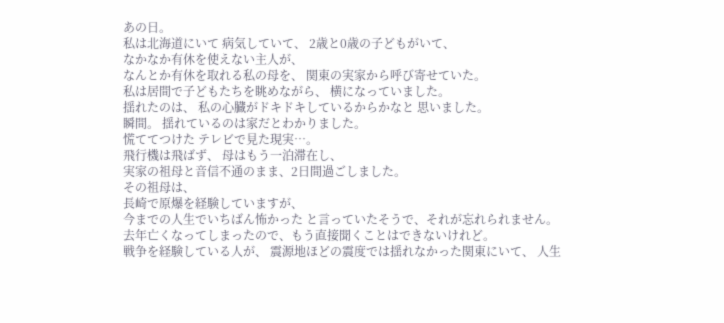あの日。
私は北海道にいて 病気していて、 2歳と0歳の子どもがいて、
なかなか有休を使えない主人が、
なんとか有休を取れる私の母を、 関東の実家から呼び寄せていた。
私は居間で子どもたちを眺めながら、 横になっていました。
揺れたのは、 私の心臓がドキドキしているからかなと 思いました。
瞬間。 揺れているのは家だとわかりました。
慌ててつけた テレビで見た現実…。
飛行機は飛ばず、 母はもう一泊滞在し、
実家の祖母と音信不通のまま、2日間過ごしました。
その祖母は、
長崎で原爆を経験していますが、
今までの人生でいちばん怖かった と言っていたそうで、それが忘れられません。
去年亡くなってしまったので、もう直接聞くことはできないけれど。
戦争を経験している人が、 震源地ほどの震度では揺れなかった関東にいて、 人生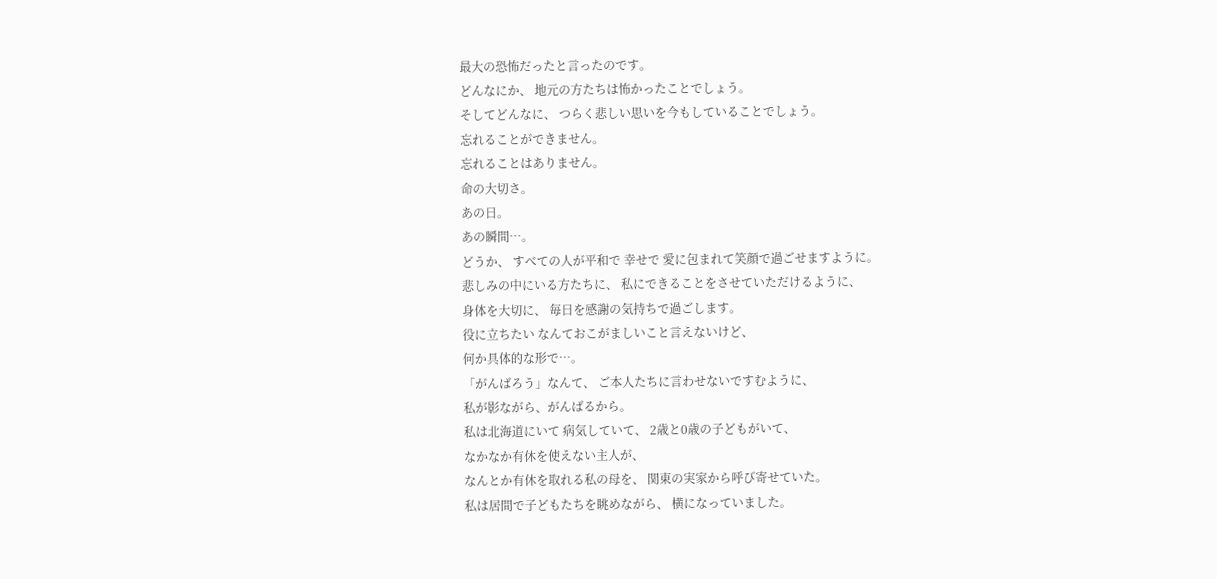最大の恐怖だったと言ったのです。
どんなにか、 地元の方たちは怖かったことでしょう。
そしてどんなに、 つらく悲しい思いを今もしていることでしょう。
忘れることができません。
忘れることはありません。
命の大切さ。
あの日。
あの瞬間…。
どうか、 すべての人が平和で 幸せで 愛に包まれて笑顔で過ごせますように。
悲しみの中にいる方たちに、 私にできることをさせていただけるように、
身体を大切に、 毎日を感謝の気持ちで過ごします。
役に立ちたい なんておこがましいこと言えないけど、
何か具体的な形で…。
「がんばろう」なんて、 ご本人たちに言わせないですむように、
私が影ながら、がんばるから。
私は北海道にいて 病気していて、 2歳と0歳の子どもがいて、
なかなか有休を使えない主人が、
なんとか有休を取れる私の母を、 関東の実家から呼び寄せていた。
私は居間で子どもたちを眺めながら、 横になっていました。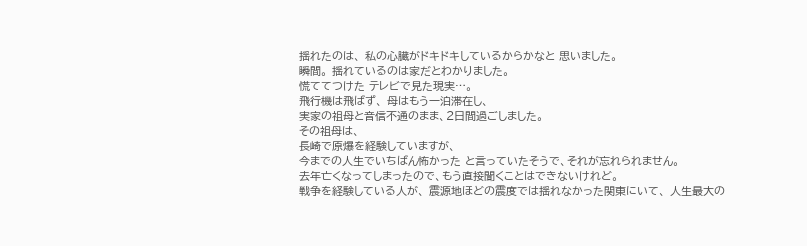揺れたのは、 私の心臓がドキドキしているからかなと 思いました。
瞬間。 揺れているのは家だとわかりました。
慌ててつけた テレビで見た現実…。
飛行機は飛ばず、 母はもう一泊滞在し、
実家の祖母と音信不通のまま、2日間過ごしました。
その祖母は、
長崎で原爆を経験していますが、
今までの人生でいちばん怖かった と言っていたそうで、それが忘れられません。
去年亡くなってしまったので、もう直接聞くことはできないけれど。
戦争を経験している人が、 震源地ほどの震度では揺れなかった関東にいて、 人生最大の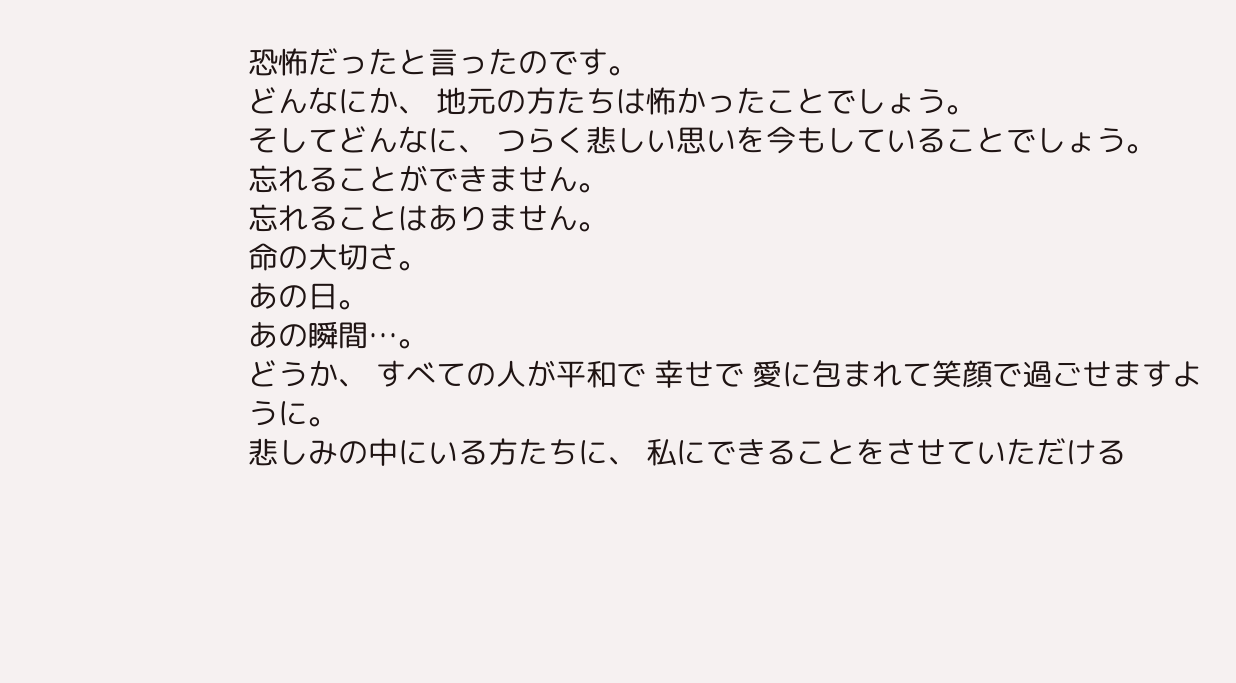恐怖だったと言ったのです。
どんなにか、 地元の方たちは怖かったことでしょう。
そしてどんなに、 つらく悲しい思いを今もしていることでしょう。
忘れることができません。
忘れることはありません。
命の大切さ。
あの日。
あの瞬間…。
どうか、 すべての人が平和で 幸せで 愛に包まれて笑顔で過ごせますように。
悲しみの中にいる方たちに、 私にできることをさせていただける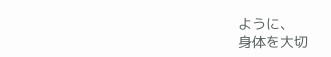ように、
身体を大切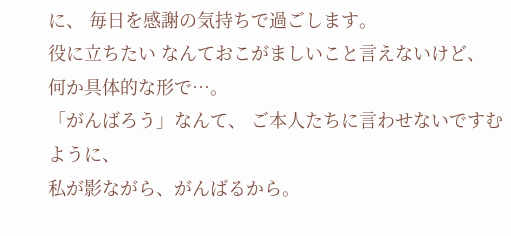に、 毎日を感謝の気持ちで過ごします。
役に立ちたい なんておこがましいこと言えないけど、
何か具体的な形で…。
「がんばろう」なんて、 ご本人たちに言わせないですむように、
私が影ながら、がんばるから。